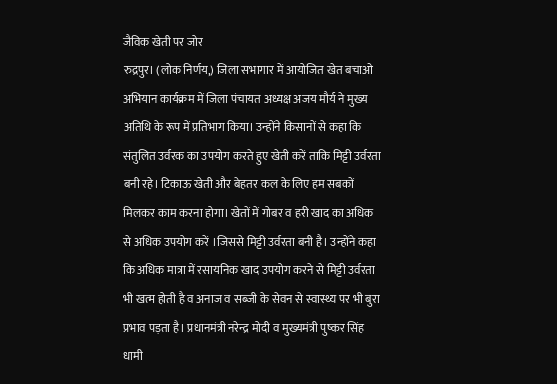जैविक खेती पर जोर
रुद्रपुर। (लोक निर्णय,) जिला सभागार में आयोजित खेत बचाओ अभियान कार्यक्रम में जिला पंचायत अध्यक्ष अजय मौर्य ने मुख्य अतिथि के रूप में प्रतिभाग किया। उन्होंने किसानों से कहा कि संतुलित उर्वरक का उपयोग करते हुए खेती करें ताकि मिट्टी उर्वरता बनी रहे। टिकाऊ खेती और बेहतर कल के लिए हम सबकों मिलकर काम करना होगा। खेतों में गोबर व हरी खाद का अधिक से अधिक उपयोग करें ।जिससे मिट्टी उर्वरता बनी है। उन्होंने कहा कि अधिक मात्रा में रसायनिक खाद उपयोग करने से मिट्टी उर्वरता भी खत्म होती है व अनाज व सब्जी के सेवन से स्वास्थ्य पर भी बुरा प्रभाव पड़ता है। प्रधानमंत्री नरेन्द्र मोदी व मुख्यमंत्री पुष्कर सिंह धामी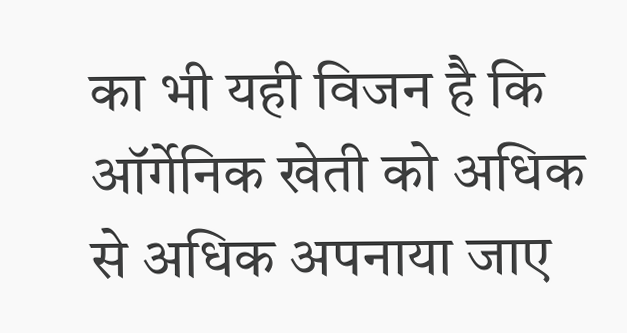का भी यही विजन है कि ऑर्गेनिक खेती को अधिक से अधिक अपनाया जाए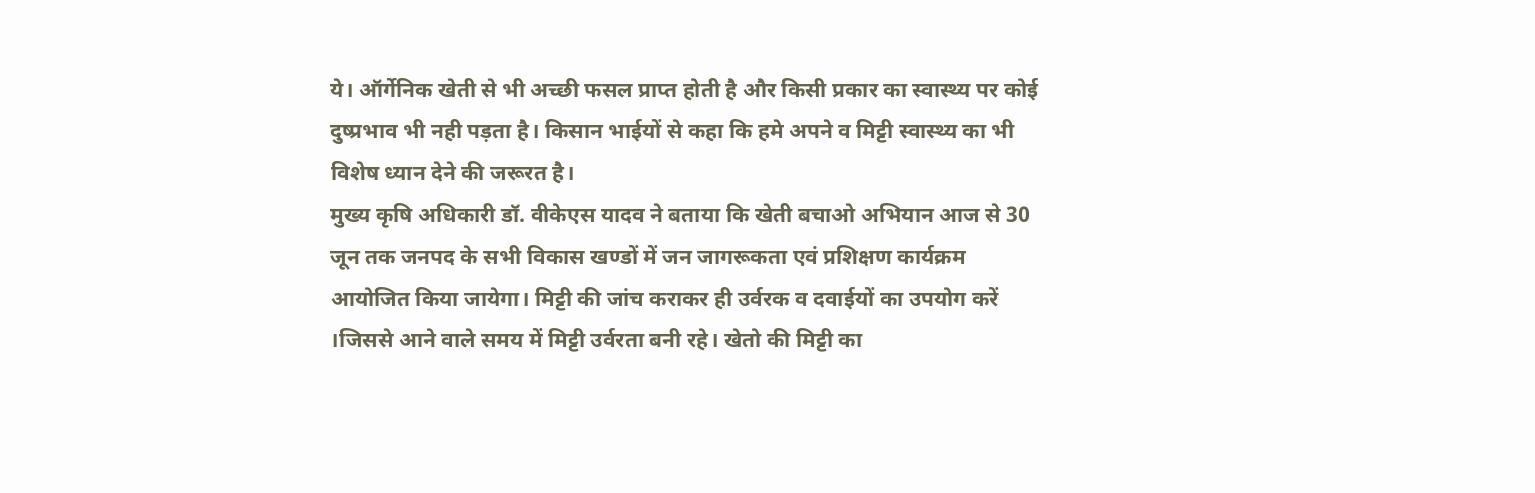ये। ऑर्गेनिक खेती से भी अच्छी फसल प्राप्त होती है और किसी प्रकार का स्वास्थ्य पर कोई दुष्प्रभाव भी नही पड़ता है। किसान भाईयों से कहा कि हमे अपने व मिट्टी स्वास्थ्य का भी विशेष ध्यान देने की जरूरत है।
मुख्य कृषि अधिकारी डॉ. वीकेएस यादव ने बताया कि खेती बचाओ अभियान आज से 30 जून तक जनपद के सभी विकास खण्डों में जन जागरूकता एवं प्रशिक्षण कार्यक्रम आयोजित किया जायेगा। मिट्टी की जांच कराकर ही उर्वरक व दवाईयों का उपयोग करें ।जिससे आने वाले समय में मिट्टी उर्वरता बनी रहे। खेतो की मिट्टी का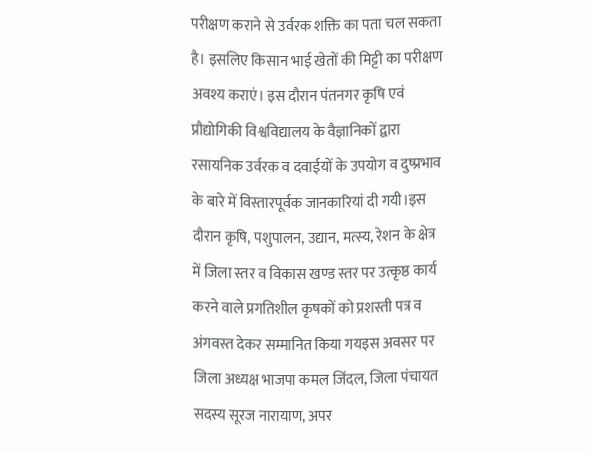परीक्षण कराने से उर्वरक शक्ति का पता चल सकता है। इसलिए किसान भाई खेतों की मिट्टी का परीक्षण अवश्य कराएं। इस दौरान पंतनगर कृषि एवं प्रौद्योगिकी विश्वविद्यालय के वैज्ञानिकों द्वारा रसायनिक उर्वरक व दवाईयों के उपयोग व दुष्प्रभाव के बारे में विस्तारपूर्वक जानकारियां दी गयी।इस दौरान कृषि, पशुपालन, उद्यान, मत्स्य, रेशन के क्षेत्र में जिला स्तर व विकास खण्ड स्तर पर उत्कृष्ठ कार्य करने वाले प्रगतिशील कृषकों को प्रशस्ती पत्र व अंगवस्त देकर सम्मानित किया गयइस अवसर पर जिला अध्यक्ष भाजपा कमल जिंदल, जिला पंचायत सदस्य सूरज नारायाण, अपर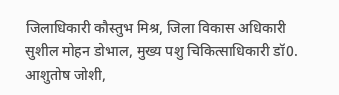जिलाधिकारी कौस्तुभ मिश्र, जिला विकास अधिकारी सुशील मोहन डोभाल, मुख्य पशु चिकित्साधिकारी डॉ0. आशुतोष जोशी,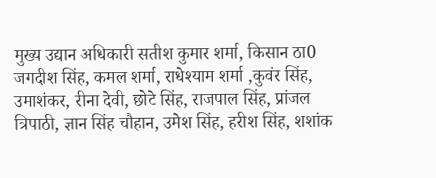मुख्य उद्यान अधिकारी सतीश कुमार शर्मा, किसान ठा0 जगदीश सिंह, कमल शर्मा, राधेश्याम शर्मा ,कुवंर सिंह, उमाशंकर, रीना देवी, छोटे सिंह, राजपाल सिंह, प्रांजल त्रिपाठी, ज्ञान सिंह चौहान, उमेश सिंह, हरीश सिंह, शशांक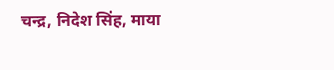चन्द्र, निदेश सिंह, माया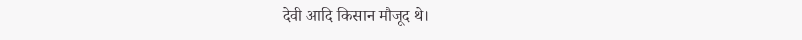देवी आदि किसान मौजूद थे।